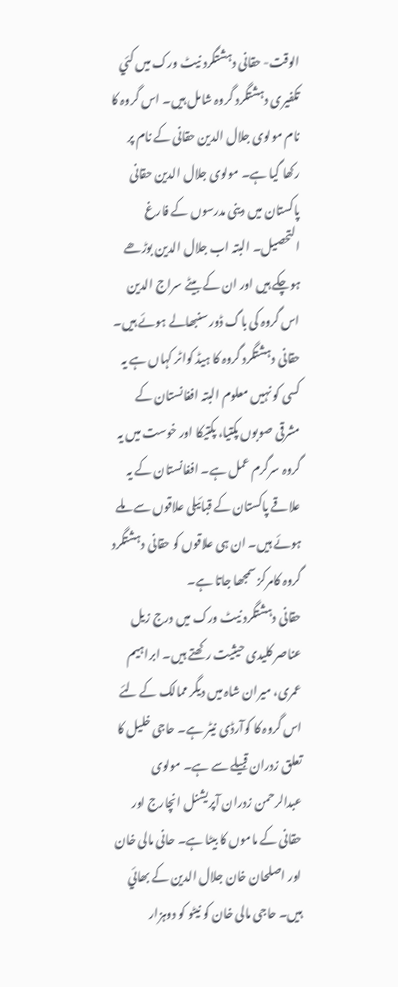الوقت- حقانی دہشتگرد نیٹ ورک میں کئي تکفیری دہشتگرد گروہ شامل ہیں۔ اس گروہ کا نام مولوی جلال الدین حقانی کے نام پر رکھا گیا ہے۔ مولوی جلال الدین حقانی پاکستان میں دینی مدرسوں کے فارغ التحصیل۔ البتہ اب جلال الدین بوڑھے ہوچکے ہیں اور ان کے بیٹے سراج الدین اس گروہ کی باگ ڈور سنبھالے ہوئے ہیں۔ حقانی دہشتگرد گروہ کا ہیڈ کواٹر کہاں ہے یہ کسی کو نہیں معلوم البتہ افغانستان کے مشرقی صوبوں پکتیا، پکتیکا اور خوست میں یہ گروہ سرگرم عمل ہے۔ افغانستان کے یہ علاقے پاکستان کے قبائيلی علاقوں سے ملے ہوئے ہیں۔ ان ہی علاقوں کو حقانی دہشتگرد گروہ کامرکز سمجھا جاتا ہے۔
حقانی دہشتگرد نیٹ ورک میں درج زیل عناصر کلیدی حیثیت رکھتے ہیں۔ ابراہیم عمری، میران شاہ میں ديگر ممالک کے لئے اس گروہ کا کوآرڈی نیٹر ہے۔ حاجی خلیل کا تعلق زدران قبیلے سے ہے۔ مولوی عبدالرحمن زدران آپریشنل انچارج اور حقانی کے ماموں کا بیٹا ہے۔ حانی مالی خان اور اصلحان خان جلال الدین کے بھائي ہیں۔ حاجی مالی خان کو نیٹو کو دوہزار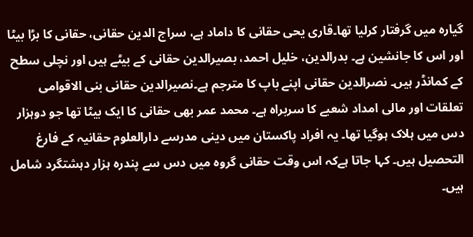گيارہ میں گرفتار کرلیا تھا۔قاری یحی حقانی کا داماد ہے، سراج الدین حقانی، حقانی کا بڑا بیٹا اور اس کا جانشین ہے۔ بدرالدین، خلیل احمد، بصیرالدین حقانی کے بیٹے ہیں اور نچلی سطح کے کمانڈر ہیں۔ نصرالدین حقانی اپنے باپ کا مترجم ہے۔نصیرالدین حقانی بنی الاقوامی تعلقات اور مالی امداد شعبے کا سربراہ ہے۔ محمد عمر بھی حقانی کا ایک بیٹا تھا جو دوہزار دس میں ہلاک ہوگيا تھا۔ یہ افراد پاکستان میں دینی مدرسے دارالعلوم حقانیہ کے فارغ التحصیل ہیں۔ کہا جاتا ہےکہ اس وقت حقانی گروہ میں دس سے پندرہ ہزار دہشتگرد شامل ہیں۔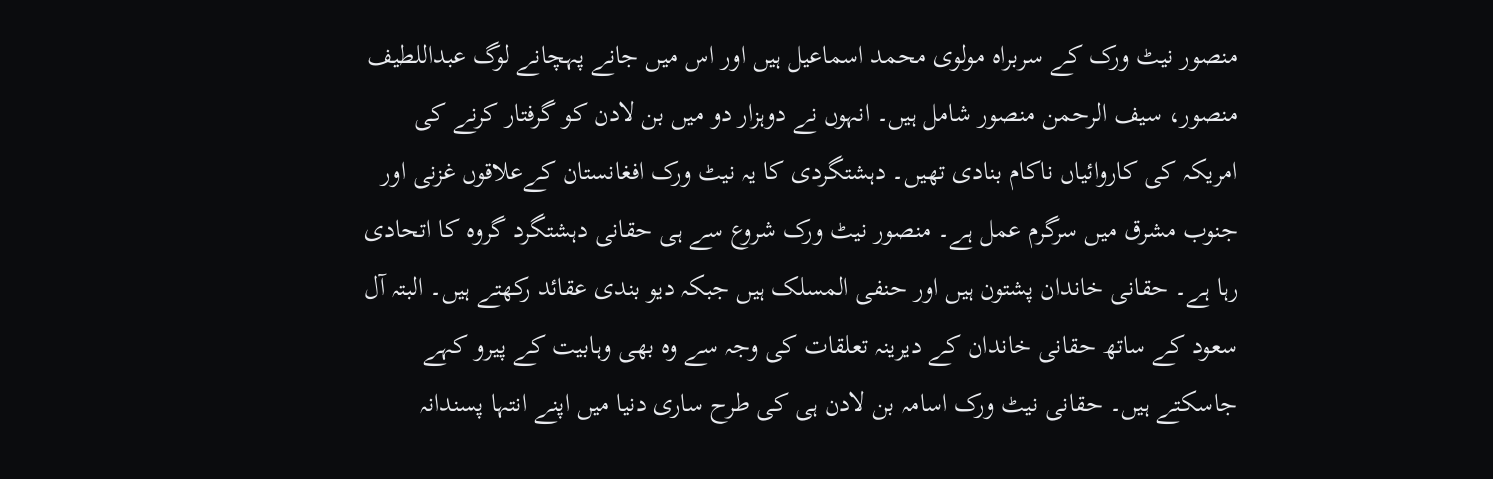منصور نیٹ ورک کے سربراہ مولوی محمد اسماعیل ہیں اور اس میں جانے پہچانے لوگ عبداللطیف منصور، سیف الرحمن منصور شامل ہیں۔ انہوں نے دوہزار دو میں بن لادن کو گرفتار کرنے کی امریکہ کی کاروائياں ناکام بنادی تھیں۔ دہشتگردی کا یہ نیٹ ورک افغانستان کےعلاقوں غزنی اور جنوب مشرق میں سرگرم عمل ہے۔ منصور نیٹ ورک شروع سے ہی حقانی دہشتگرد گروہ کا اتحادی رہا ہے۔ حقانی خاندان پشتون ہیں اور حنفی المسلک ہیں جبکہ دیو بندی عقائد رکھتے ہیں۔ البتہ آل سعود کے ساتھ حقانی خاندان کے دیرینہ تعلقات کی وجہ سے وہ بھی وہابیت کے پیرو کہے جاسکتے ہیں۔ حقانی نیٹ ورک اسامہ بن لادن ہی کی طرح ساری دنیا میں اپنے انتہا پسندانہ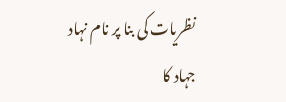نظریات کی بنا پر نام نہاد جہاد کا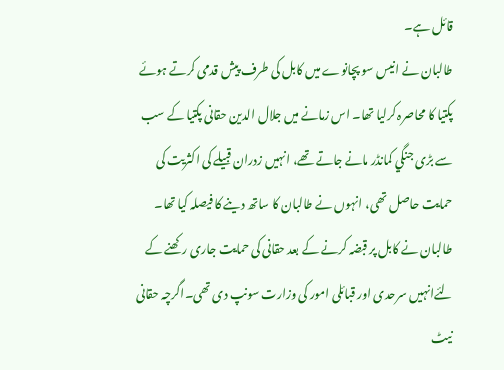قائل ہے۔
طالبان نے انیس سو پچانوے میں کابل کی طرف پیش قدمی کرتے ہوئے پکتیا کا محاصرہ کرلیا تھا۔ اس زمانے میں جلال الدین حقانی پکتیا کے سب سے بڑی جنگي کمانڈر مانے جاتے تھے، انہیں زدران قبیلے کی اکثریت کی حمایت حاصل تھی، انہوں نے طالبان کا ساتھ دینے کا فیصلہ کیا تھا۔ طالبان نے کابل پر قبضہ کرنے کے بعد حقانی کی حمایت جاری رکھنے کے لئےانہيں سرحدی اور قبائلی امور کی وزارت سونپ دی تھی۔اگرچہ حقانی نیٹ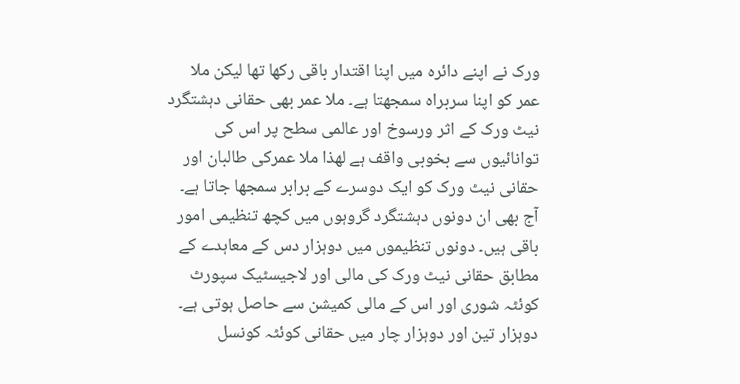ورک نے اپنے دائرہ میں اپنا اقتدار باقی رکھا تھا لیکن ملا عمر کو اپنا سربراہ سمجھتا ہے۔ ملا عمر بھی حقانی دہشتگرد نیٹ ورک کے اثر ورسوخ اور عالمی سطح پر اس کی توانائيوں سے بخوبی واقف ہے لھذا ملا عمرکی طالبان اور حقانی نیٹ ورک کو ایک دوسرے کے برابر سمجھا جاتا ہے۔ آج بھی ان دونوں دہشتگرد گروہوں میں کچھ تنظیمی امور باقی ہیں۔ دونوں تنظیموں میں دوہزار دس کے معاہدے کے مطابق حقانی نیٹ ورک کی مالی اور لاجیسٹیک سپورٹ کوئٹہ شوری اور اس کے مالی کمیشن سے حاصل ہوتی ہے۔
دوہزار تین اور دوہزار چار میں حقانی کوئٹہ کونسل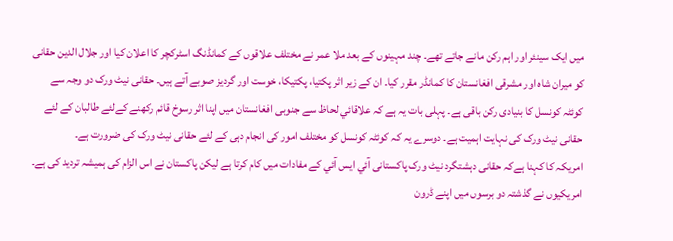میں ایک سینئر اور اہم رکن مانے جاتے تھے۔ چند مہینوں کے بعد ملا عمر نے مختلف علاقوں کے کمانڈنگ اسٹرکچر کا اعلان کیا اور جلال الدین حقانی کو میران شاہ اور مشرقی افغانستان کا کمانڈر مقرر کیا۔ ان کے زیر اثر پکتیا، پکتیکا، خوست اور گردیز صوبے آتے ہیں۔ حقانی نیٹ ورک دو وجہ سے کوئٹہ کونسل کا بنیادی رکن باقی ہے۔ پہلی بات یہ ہے کہ علاقائي لحاظ سے جنوبی افغانستان میں اپنا اثر رسوخ قائم رکھنے کےلئے طالبان کے لئے حقانی نیٹ ورک کی نہایت اہمیت ہے۔ دوسرے یہ کہ کوئٹہ کونسل کو مختلف امور کی انجام دہی کے لئے حقانی نیٹ ورک کی ضرورت ہے۔
امریکہ کا کہنا ہےکہ حقانی دہشتگرد نیٹ ورک پاکستانی آئي ایس آئي کے مفادات میں کام کرتا ہے لیکن پاکستان نے اس الزام کی ہمیشہ تردید کی ہے۔ امریکیوں نے گذشتہ دو برسوں میں اپنے ڈرون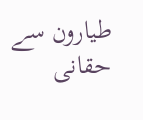طیارون سے حقانی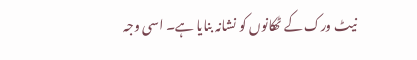نیٹ ورک کے ٹھکانوں کو نشانہ بنایا ہے۔ اسی وجہ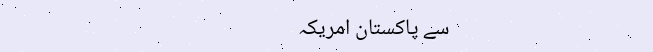سے پاکستان امریکہ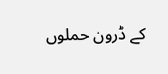کے ڈرون حملوں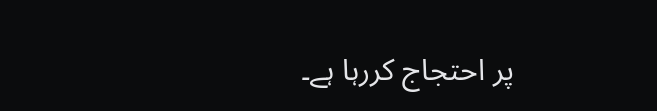پر احتجاج کررہا ہے۔